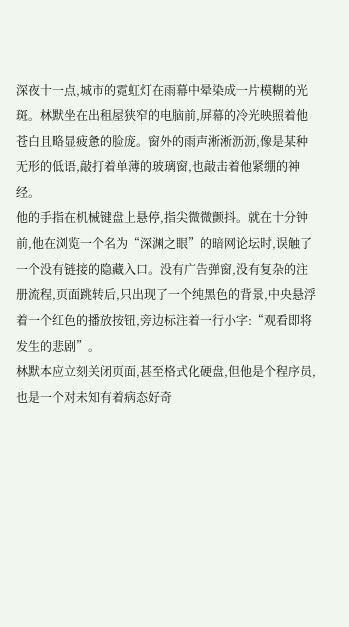深夜十一点,城市的霓虹灯在雨幕中晕染成一片模糊的光斑。林默坐在出租屋狭窄的电脑前,屏幕的冷光映照着他苍白且略显疲惫的脸庞。窗外的雨声淅淅沥沥,像是某种无形的低语,敲打着单薄的玻璃窗,也敲击着他紧绷的神经。
他的手指在机械键盘上悬停,指尖微微颤抖。就在十分钟前,他在浏览一个名为“深渊之眼”的暗网论坛时,误触了一个没有链接的隐藏入口。没有广告弹窗,没有复杂的注册流程,页面跳转后,只出现了一个纯黑色的背景,中央悬浮着一个红色的播放按钮,旁边标注着一行小字:“观看即将发生的悲剧”。
林默本应立刻关闭页面,甚至格式化硬盘,但他是个程序员,也是一个对未知有着病态好奇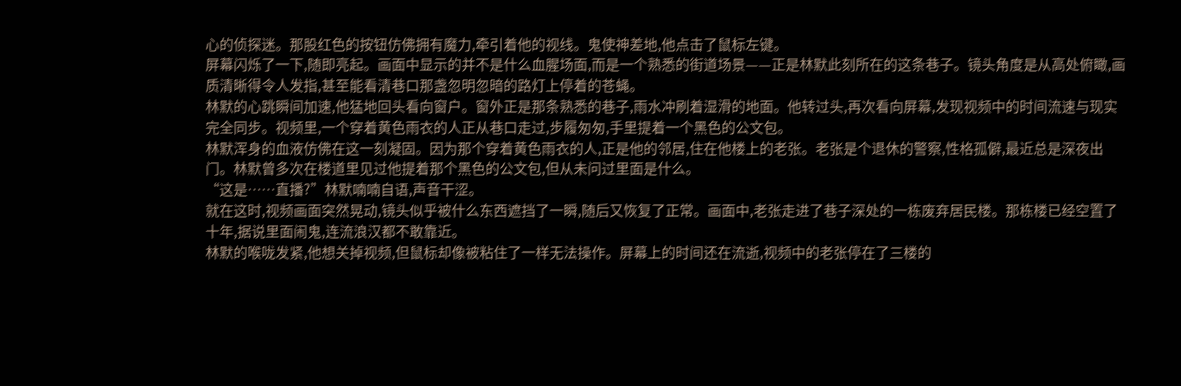心的侦探迷。那股红色的按钮仿佛拥有魔力,牵引着他的视线。鬼使神差地,他点击了鼠标左键。
屏幕闪烁了一下,随即亮起。画面中显示的并不是什么血腥场面,而是一个熟悉的街道场景——正是林默此刻所在的这条巷子。镜头角度是从高处俯瞰,画质清晰得令人发指,甚至能看清巷口那盏忽明忽暗的路灯上停着的苍蝇。
林默的心跳瞬间加速,他猛地回头看向窗户。窗外正是那条熟悉的巷子,雨水冲刷着湿滑的地面。他转过头,再次看向屏幕,发现视频中的时间流速与现实完全同步。视频里,一个穿着黄色雨衣的人正从巷口走过,步履匆匆,手里提着一个黑色的公文包。
林默浑身的血液仿佛在这一刻凝固。因为那个穿着黄色雨衣的人,正是他的邻居,住在他楼上的老张。老张是个退休的警察,性格孤僻,最近总是深夜出门。林默曾多次在楼道里见过他提着那个黑色的公文包,但从未问过里面是什么。
“这是……直播?”林默喃喃自语,声音干涩。
就在这时,视频画面突然晃动,镜头似乎被什么东西遮挡了一瞬,随后又恢复了正常。画面中,老张走进了巷子深处的一栋废弃居民楼。那栋楼已经空置了十年,据说里面闹鬼,连流浪汉都不敢靠近。
林默的喉咙发紧,他想关掉视频,但鼠标却像被粘住了一样无法操作。屏幕上的时间还在流逝,视频中的老张停在了三楼的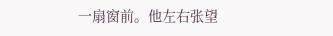一扇窗前。他左右张望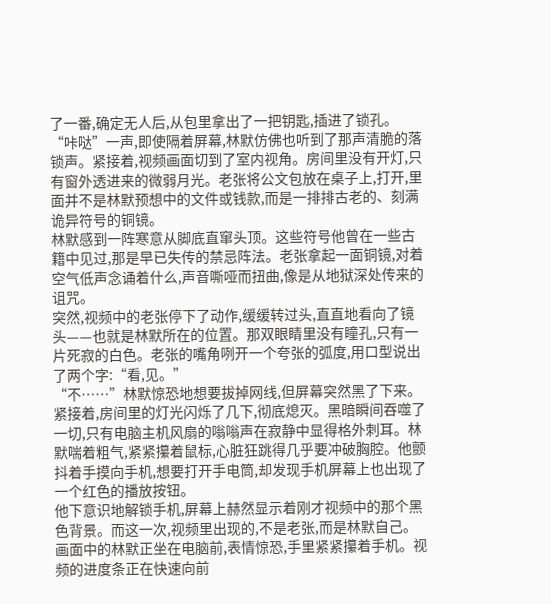了一番,确定无人后,从包里拿出了一把钥匙,插进了锁孔。
“咔哒”一声,即使隔着屏幕,林默仿佛也听到了那声清脆的落锁声。紧接着,视频画面切到了室内视角。房间里没有开灯,只有窗外透进来的微弱月光。老张将公文包放在桌子上,打开,里面并不是林默预想中的文件或钱款,而是一排排古老的、刻满诡异符号的铜镜。
林默感到一阵寒意从脚底直窜头顶。这些符号他曾在一些古籍中见过,那是早已失传的禁忌阵法。老张拿起一面铜镜,对着空气低声念诵着什么,声音嘶哑而扭曲,像是从地狱深处传来的诅咒。
突然,视频中的老张停下了动作,缓缓转过头,直直地看向了镜头——也就是林默所在的位置。那双眼睛里没有瞳孔,只有一片死寂的白色。老张的嘴角咧开一个夸张的弧度,用口型说出了两个字:“看,见。”
“不……”林默惊恐地想要拔掉网线,但屏幕突然黑了下来。
紧接着,房间里的灯光闪烁了几下,彻底熄灭。黑暗瞬间吞噬了一切,只有电脑主机风扇的嗡嗡声在寂静中显得格外刺耳。林默喘着粗气,紧紧攥着鼠标,心脏狂跳得几乎要冲破胸腔。他颤抖着手摸向手机,想要打开手电筒,却发现手机屏幕上也出现了一个红色的播放按钮。
他下意识地解锁手机,屏幕上赫然显示着刚才视频中的那个黑色背景。而这一次,视频里出现的,不是老张,而是林默自己。
画面中的林默正坐在电脑前,表情惊恐,手里紧紧攥着手机。视频的进度条正在快速向前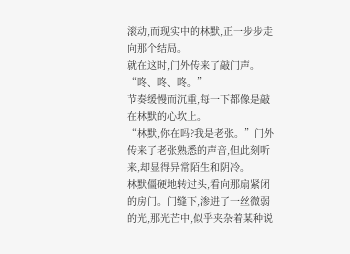滚动,而现实中的林默,正一步步走向那个结局。
就在这时,门外传来了敲门声。
“咚、咚、咚。”
节奏缓慢而沉重,每一下都像是敲在林默的心坎上。
“林默,你在吗?我是老张。”门外传来了老张熟悉的声音,但此刻听来,却显得异常陌生和阴冷。
林默僵硬地转过头,看向那扇紧闭的房门。门缝下,渗进了一丝微弱的光,那光芒中,似乎夹杂着某种说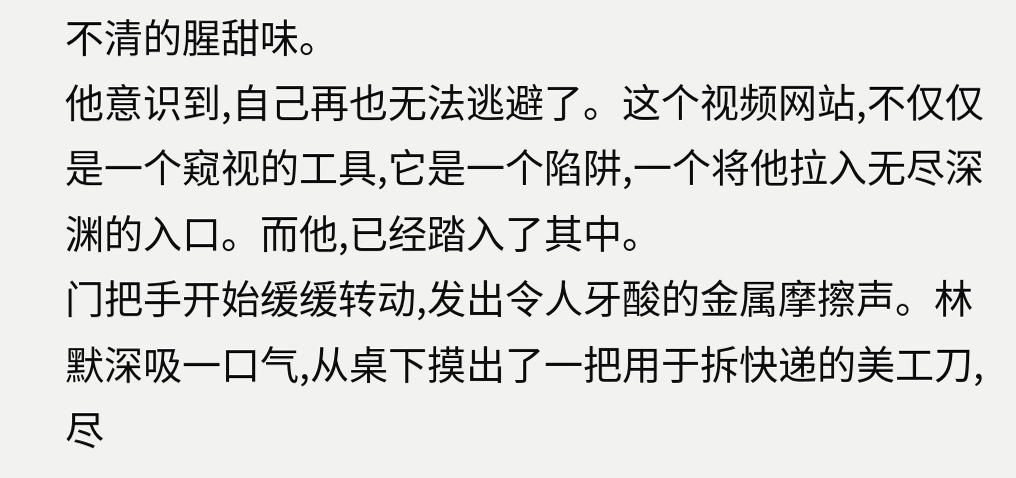不清的腥甜味。
他意识到,自己再也无法逃避了。这个视频网站,不仅仅是一个窥视的工具,它是一个陷阱,一个将他拉入无尽深渊的入口。而他,已经踏入了其中。
门把手开始缓缓转动,发出令人牙酸的金属摩擦声。林默深吸一口气,从桌下摸出了一把用于拆快递的美工刀,尽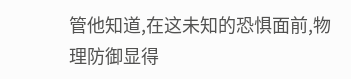管他知道,在这未知的恐惧面前,物理防御显得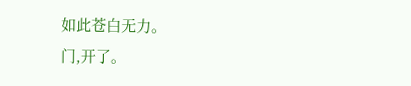如此苍白无力。
门,开了。